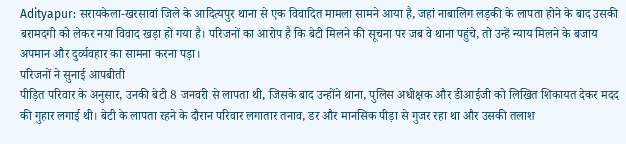Adityapur: सरायकेला-खरसावां जिले के आदित्यपुर थाना से एक विवादित मामला सामने आया है, जहां नाबालिग लड़की के लापता होने के बाद उसकी बरामदगी को लेकर नया विवाद खड़ा हो गया है। परिजनों का आरोप है कि बेटी मिलने की सूचना पर जब वे थाना पहुंचे, तो उन्हें न्याय मिलने के बजाय अपमान और दुर्व्यवहार का सामना करना पड़ा।
परिजनों ने सुनाई आपबीती
पीड़ित परिवार के अनुसार, उनकी बेटी 8 जनवरी से लापता थी, जिसके बाद उन्होंने थाना, पुलिस अधीक्षक और डीआईजी को लिखित शिकायत देकर मदद की गुहार लगाई थी। बेटी के लापता रहने के दौरान परिवार लगातार तनाव, डर और मानसिक पीड़ा से गुजर रहा था और उसकी तलाश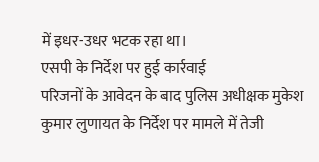में इधर-उधर भटक रहा था।
एसपी के निर्देश पर हुई कार्रवाई
परिजनों के आवेदन के बाद पुलिस अधीक्षक मुकेश कुमार लुणायत के निर्देश पर मामले में तेजी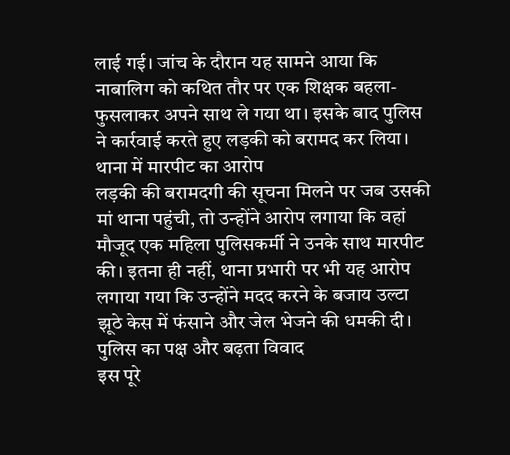लाई गई। जांच के दौरान यह सामने आया कि नाबालिग को कथित तौर पर एक शिक्षक बहला-फुसलाकर अपने साथ ले गया था। इसके बाद पुलिस ने कार्रवाई करते हुए लड़की को बरामद कर लिया।
थाना में मारपीट का आरोप
लड़की की बरामदगी की सूचना मिलने पर जब उसकी मां थाना पहुंची, तो उन्होंने आरोप लगाया कि वहां मौजूद एक महिला पुलिसकर्मी ने उनके साथ मारपीट की। इतना ही नहीं, थाना प्रभारी पर भी यह आरोप लगाया गया कि उन्होंने मदद करने के बजाय उल्टा झूठे केस में फंसाने और जेल भेजने की धमकी दी।
पुलिस का पक्ष और बढ़ता विवाद
इस पूरे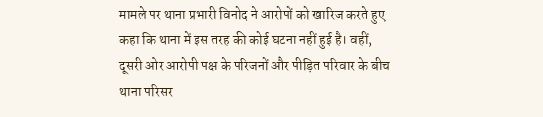मामले पर थाना प्रभारी विनोद ने आरोपों को खारिज करते हुए कहा कि थाना में इस तरह की कोई घटना नहीं हुई है। वहीं, दूसरी ओर आरोपी पक्ष के परिजनों और पीड़ित परिवार के बीच थाना परिसर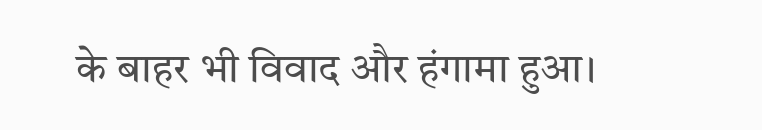के बाहर भी विवाद और हंगामा हुआ।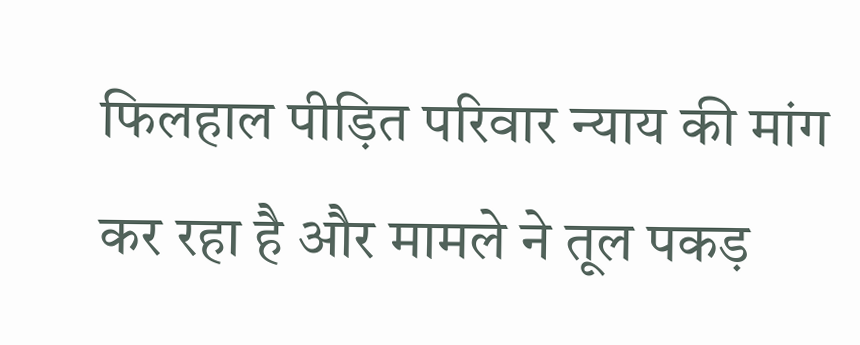फिलहाल पीड़ित परिवार न्याय की मांग कर रहा है और मामले ने तूल पकड़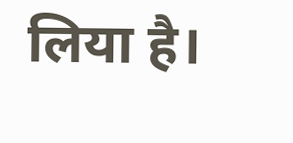लिया है।